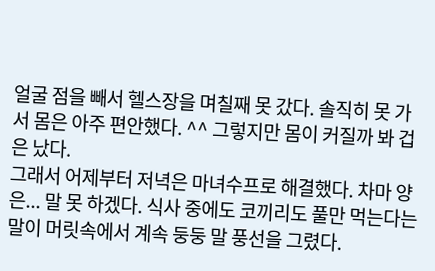얼굴 점을 빼서 헬스장을 며칠째 못 갔다. 솔직히 못 가서 몸은 아주 편안했다. ^^ 그렇지만 몸이 커질까 봐 겁은 났다.
그래서 어제부터 저녁은 마녀수프로 해결했다. 차마 양은... 말 못 하겠다. 식사 중에도 코끼리도 풀만 먹는다는 말이 머릿속에서 계속 둥둥 말 풍선을 그렸다.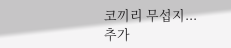코끼리 무섭지...
추가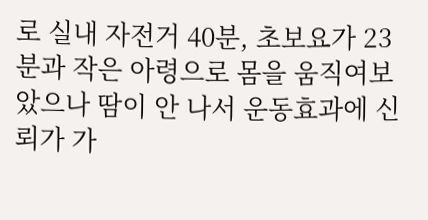로 실내 자전거 40분, 초보요가 23분과 작은 아령으로 몸을 움직여보았으나 땀이 안 나서 운동효과에 신뢰가 가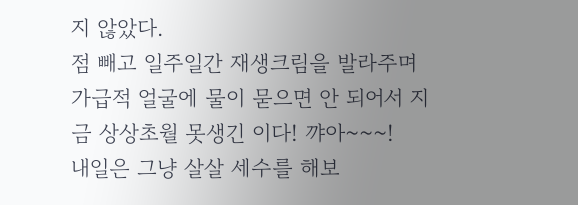지 않았다.
점 빼고 일주일간 재생크림을 발라주며 가급적 얼굴에 물이 묻으면 안 되어서 지금 상상초월 못생긴 이다! 꺄아~~~!
내일은 그냥 살살 세수를 해보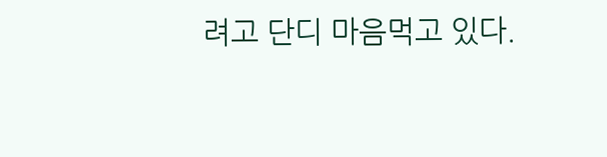려고 단디 마음먹고 있다.